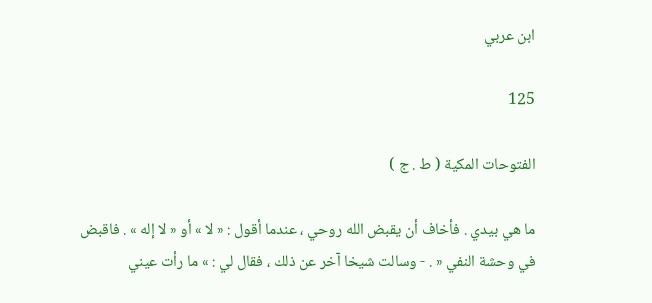ابن عربي

125

الفتوحات المكية ( ط . ج )

ما هي بيدي . فأخاف أن يقبض الله روحي ، عندما أقول : « لا » أو « لا إله » . فاقبض في وحشة النفي « . - وسالت شيخا آخر عن ذلك ، فقال لي : » ما رأت عيني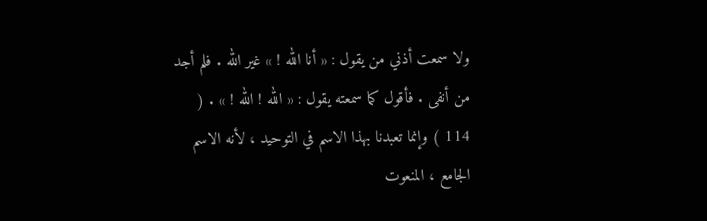ولا سمعت أذني من يقول : « أنا الله ! » غير الله . فلم أجد من أنفى . فأقول كما سمعته يقول : « الله ! الله ! » . ( 114 ) وإنما تعبدنا بهذا الاسم في التوحيد ، لأنه الاسم الجامع ، المنعوت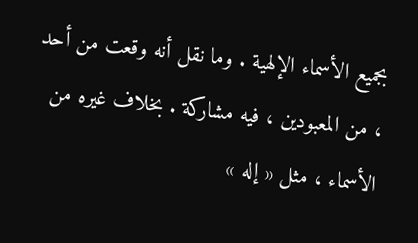بجميع الأسماء الإلهية . وما نقل أنه وقعت من أحد ، من المعبودين ، فيه مشاركة . بخلاف غيره من الأسماء ، مثل « إله »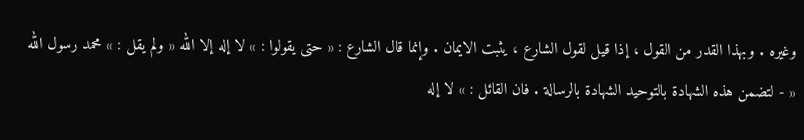وغيره . وبهذا القدر من القول ، إذا قيل لقول الشارع ، يثبت الايمان . وإنما قال الشارع : « حتى يقولوا : » لا إله إلا الله « ولم يقل : » محمد رسول الله « - لتضمن هذه الشهادة بالتوحيد الشهادة بالرسالة . فان القائل : » لا إله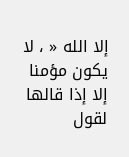إلا الله « ، لا يكون مؤمنا إلا إذا قالها لقول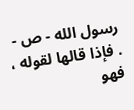رسول الله - ص - . فإذا قالها لقوله ، فهو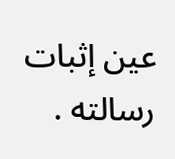عين إثبات رسالته .